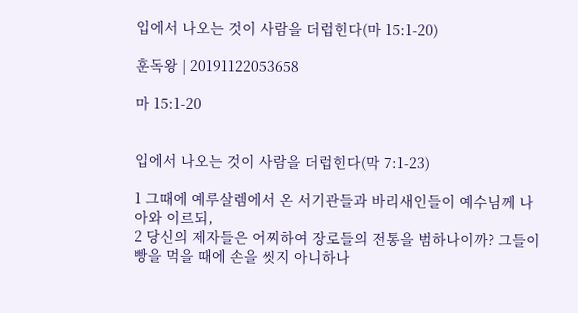입에서 나오는 것이 사람을 더럽힌다(마 15:1-20)

훈독왕 | 20191122053658

마 15:1-20


입에서 나오는 것이 사람을 더럽힌다(막 7:1-23)

1 그때에 예루살렘에서 온 서기관들과 바리새인들이 예수님께 나아와 이르되,
2 당신의 제자들은 어찌하여 장로들의 전통을 범하나이까? 그들이 빵을 먹을 때에 손을 씻지 아니하나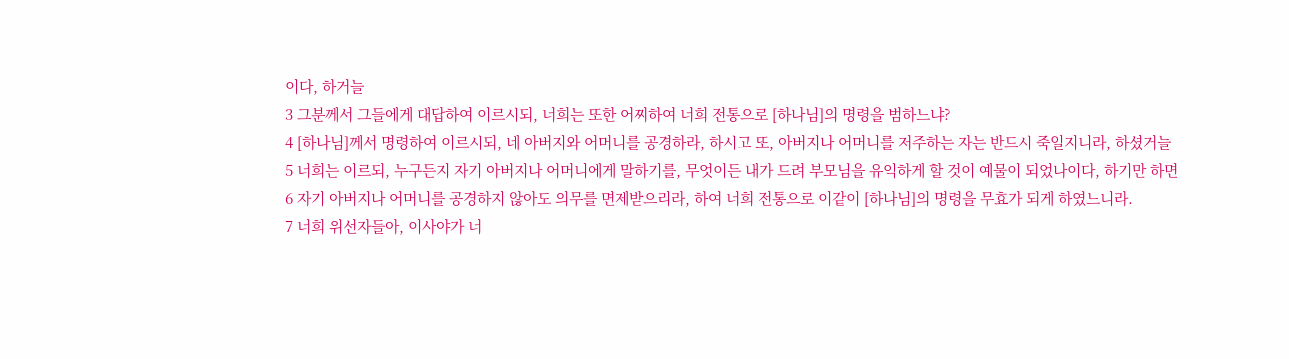이다, 하거늘
3 그분께서 그들에게 대답하여 이르시되, 너희는 또한 어찌하여 너희 전통으로 [하나님]의 명령을 범하느냐?
4 [하나님]께서 명령하여 이르시되, 네 아버지와 어머니를 공경하라, 하시고 또, 아버지나 어머니를 저주하는 자는 반드시 죽일지니라, 하셨거늘
5 너희는 이르되, 누구든지 자기 아버지나 어머니에게 말하기를, 무엇이든 내가 드려 부모님을 유익하게 할 것이 예물이 되었나이다, 하기만 하면
6 자기 아버지나 어머니를 공경하지 않아도 의무를 면제받으리라, 하여 너희 전통으로 이같이 [하나님]의 명령을 무효가 되게 하였느니라.
7 너희 위선자들아, 이사야가 너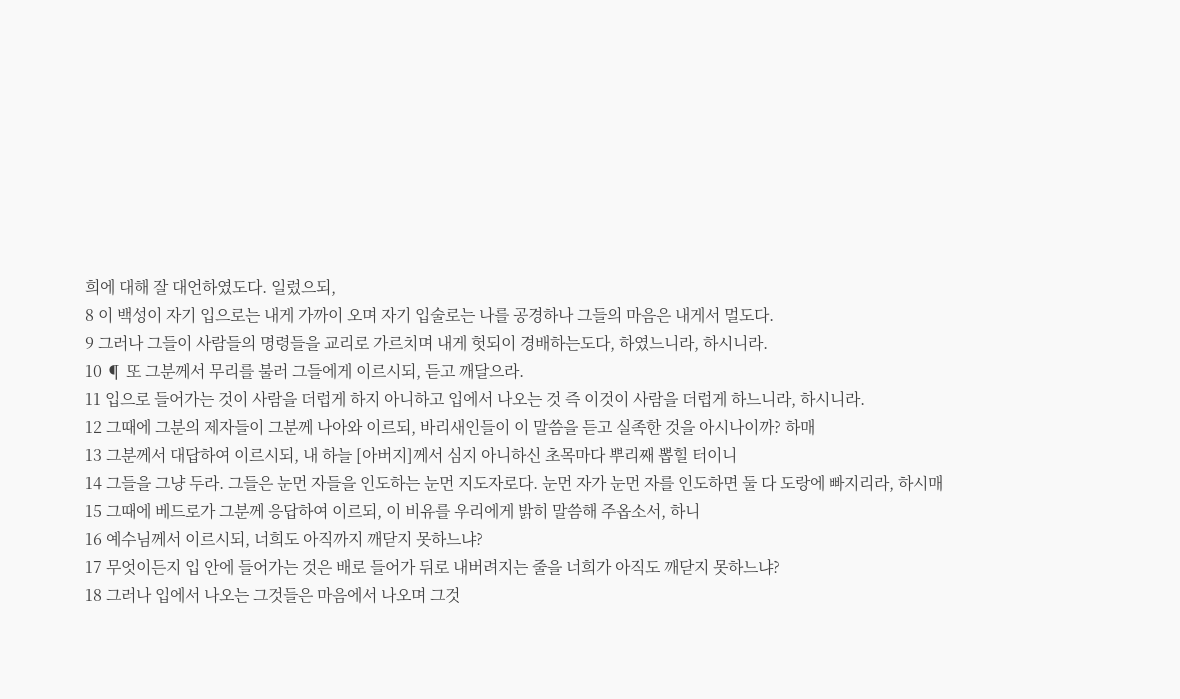희에 대해 잘 대언하였도다. 일렀으되,
8 이 백성이 자기 입으로는 내게 가까이 오며 자기 입술로는 나를 공경하나 그들의 마음은 내게서 멀도다.
9 그러나 그들이 사람들의 명령들을 교리로 가르치며 내게 헛되이 경배하는도다, 하였느니라, 하시니라.
10 ¶ 또 그분께서 무리를 불러 그들에게 이르시되, 듣고 깨달으라.
11 입으로 들어가는 것이 사람을 더럽게 하지 아니하고 입에서 나오는 것 즉 이것이 사람을 더럽게 하느니라, 하시니라.
12 그때에 그분의 제자들이 그분께 나아와 이르되, 바리새인들이 이 말씀을 듣고 실족한 것을 아시나이까? 하매
13 그분께서 대답하여 이르시되, 내 하늘 [아버지]께서 심지 아니하신 초목마다 뿌리째 뽑힐 터이니
14 그들을 그냥 두라. 그들은 눈먼 자들을 인도하는 눈먼 지도자로다. 눈먼 자가 눈먼 자를 인도하면 둘 다 도랑에 빠지리라, 하시매
15 그때에 베드로가 그분께 응답하여 이르되, 이 비유를 우리에게 밝히 말씀해 주옵소서, 하니
16 예수님께서 이르시되, 너희도 아직까지 깨닫지 못하느냐?
17 무엇이든지 입 안에 들어가는 것은 배로 들어가 뒤로 내버려지는 줄을 너희가 아직도 깨닫지 못하느냐?
18 그러나 입에서 나오는 그것들은 마음에서 나오며 그것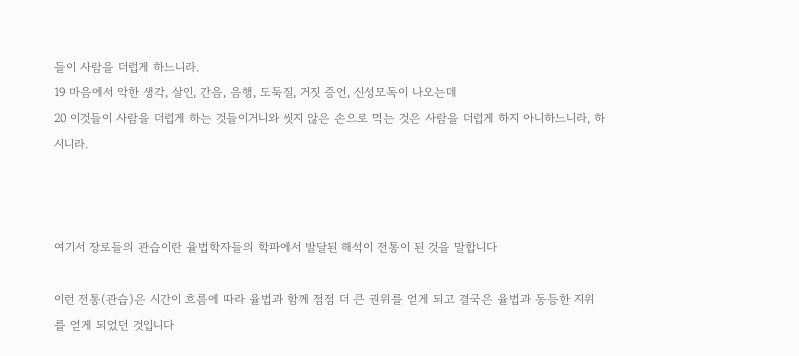들이 사람을 더럽게 하느니라.
19 마음에서 악한 생각, 살인, 간음, 음행, 도둑질, 거짓 증언, 신성모독이 나오는데
20 이것들이 사람을 더럽게 하는 것들이거니와 씻지 않은 손으로 먹는 것은 사람을 더럽게 하지 아니하느니라, 하시니라.



여기서 장로들의 관습이란 율법학자들의 학파에서 발달된 해석이 전통이 된 것을 말합니다

이런 전통(관습)은 시간이 흐름에 따라 율법과 함께 점점 더 큰 권위를 얻게 되고 결국은 율법과 동등한 지위를 얻게 되었던 것입니다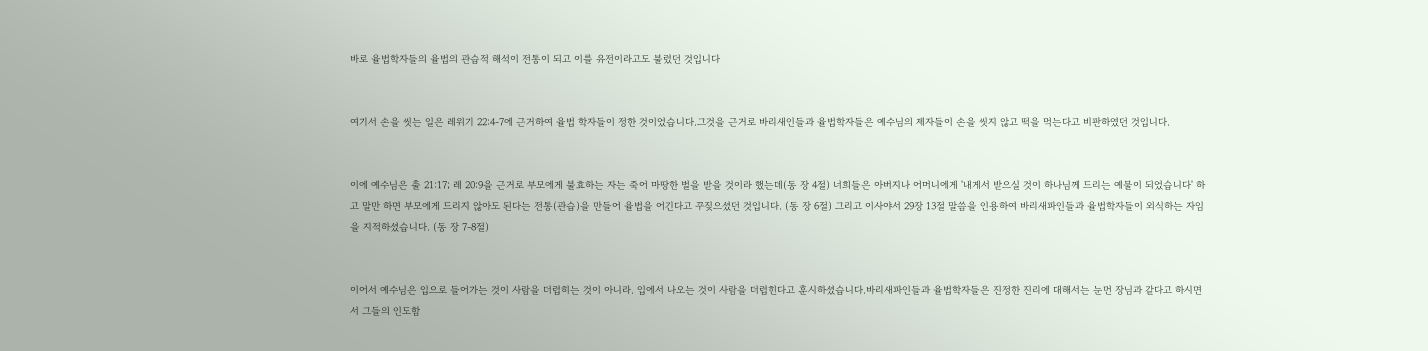바로 율법학자들의 율법의 관습적 해석이 전통이 되고 이를 유전이라고도 불렀던 것입니다


여기서 손을 씻는 일은 레위기 22:4-7에 근거하여 율법 학자들이 정한 것이었습니다.그것을 근거로 바리새인들과 율법학자들은 예수님의 제자들이 손을 씻지 않고 떡을 먹는다고 비판하였던 것입니다.


이에 예수님은 출 21:17; 레 20:9을 근거로 부모에게 불효하는 자는 죽어 마땅한 벌을 받을 것이라 했는데(동 장 4절) 너희들은 아버지나 어머니에게 '내게서 받으실 것이 하나님께 드리는 예물이 되었습니다' 하고 말만 하면 부모에게 드리지 않아도 된다는 전통(관습)을 만들어 율법을 어긴다고 꾸짖으셨던 것입니다. (동 장 6절) 그리고 이사야서 29장 13절 말씀을 인용하여 바리새파인들과 율법학자들이 외식하는 자임을 지적하셨습니다. (동 장 7-8절)


이어서 예수님은 입으로 들어가는 것이 사람을 더럽히는 것이 아니라. 입에서 나오는 것이 사람을 더럽힌다고 훈시하셨습니다.바리새파인들과 율법학자들은 진정한 진리에 대해서는 눈먼 장님과 같다고 하시면서 그들의 인도함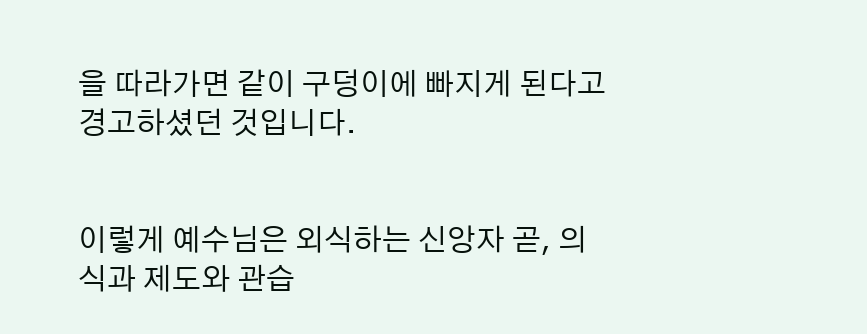을 따라가면 같이 구덩이에 빠지게 된다고 경고하셨던 것입니다.


이렇게 예수님은 외식하는 신앙자 곧, 의식과 제도와 관습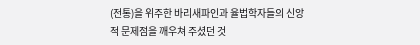(전통)을 위주한 바리새파인과 율법학자들의 신앙적 문제점을 깨우쳐 주셨던 것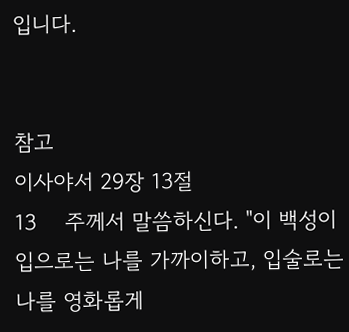입니다.


참고
이사야서 29장 13절
13    주께서 말씀하신다. "이 백성이 입으로는 나를 가까이하고, 입술로는 나를 영화롭게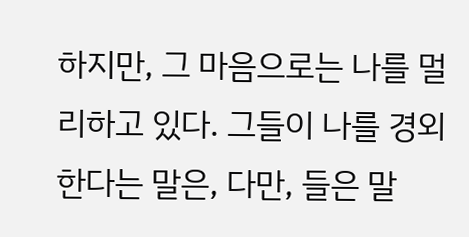하지만, 그 마음으로는 나를 멀리하고 있다. 그들이 나를 경외한다는 말은, 다만, 들은 말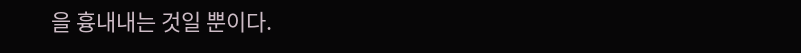을 흉내내는 것일 뿐이다.